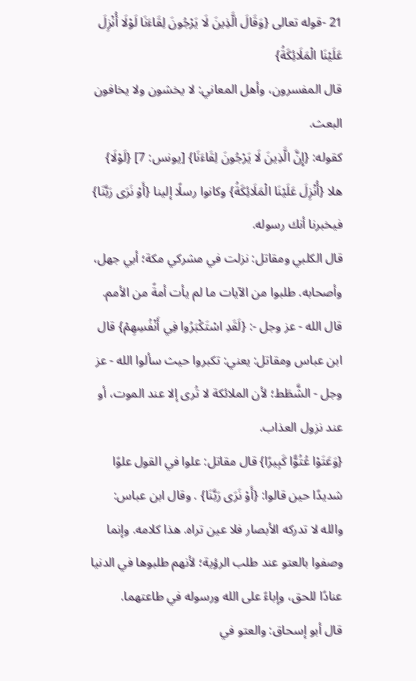21 -قوله تعالى {وَقَالَ الَّذِينَ لَا يَرْجُونَ لِقَاءَنَا لَوْلَا أُنْزِلَ عَلَيْنَا الْمَلَائِكَةُ}
قال المفسرون، وأهل المعاني: لا يخشون ولا يخافون البعث.
كقوله: {إِنَّ الَّذِينَ لَا يَرْجُونَ لِقَاءَنَا} [يونس: 7] {لَوْلَا} هلا {أُنْزِلَ عَلَيْنَا الْمَلَائِكَةُ} وكانوا رسلًا إلينا {أَوْ نَرَى رَبَّنَا} فيخبرنا أنك رسوله.
قال الكلبي ومقاتل: نزلت في مشركي مكة؛ أبي جهل، وأصحابه. طلبوا من الآيات ما لم يأت أمةً من الأمم.
قال الله - عز وجل -: {لَقَدِ اسْتَكْبَرُوا فِي أَنْفُسِهِمْ} قال ابن عباس ومقاتل: يعني: تكبروا حيث سألوا الله - عز وجل - الشَّطَط؛ لأن الملائكة لا تُرى إلا عند الموت، أو عند نزول العذاب.
{وَعَتَوْا عُتُوًّا كَبِيرًا} قال مقاتل: علوا في القول علوًا شديدًا حين قالوا: {أَوْ نَرَى رَبَّنَا} . وقال ابن عباس: والله لا تدركه الأبصار فلا عين تراه. هذا كلامه. وإنما وصفوا بالعتو عند طلب الرؤية؛ لأنهم طلبوها في الدنيا عنادًا للحق، وإباءً على الله ورسوله في طاعتهما.
قال أبو إسحاق: والعتو في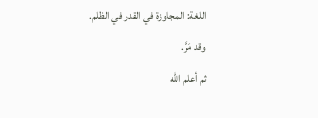اللغة: المجاوزة في القدر في الظلم. وقد مَرَّ.
ثم أعلم الله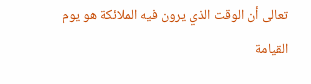تعالى أن الوقت الذي يرون فيه الملائكة هو يوم القيامة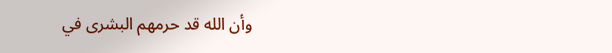وأن الله قد حرمهم البشرى في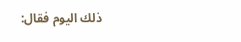ذلك اليوم فقال: